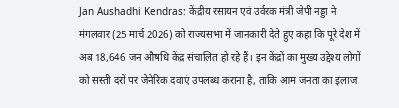Jan Aushadhi Kendras: केंद्रीय रसायन एवं उर्वरक मंत्री जेपी नड्डा ने मंगलवार (25 मार्च 2026) को राज्यसभा में जानकारी देते हुए कहा कि पूरे देश में अब 18,646 जन औषधि केंद्र संचालित हो रहे हैं। इन केंद्रों का मुख्य उद्देश्य लोगों को सस्ती दरों पर जेनेरिक दवाएं उपलब्ध कराना है, ताकि आम जनता का इलाज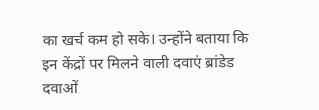का खर्च कम हो सके। उन्होंने बताया कि इन केंद्रों पर मिलने वाली दवाएं ब्रांडेड दवाओं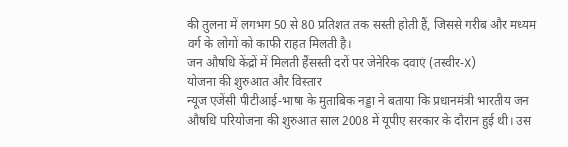की तुलना में लगभग 50 से 80 प्रतिशत तक सस्ती होती हैं, जिससे गरीब और मध्यम वर्ग के लोगों को काफी राहत मिलती है।
जन औषधि केंद्रों में मिलती हैंसस्ती दरों पर जेनेरिक दवाएं (तस्वीर-X)
योजना की शुरुआत और विस्तार
न्यूज एजेंसी पीटीआई-भाषा के मुताबिक नड्डा ने बताया कि प्रधानमंत्री भारतीय जन औषधि परियोजना की शुरुआत साल 2008 में यूपीए सरकार के दौरान हुई थी। उस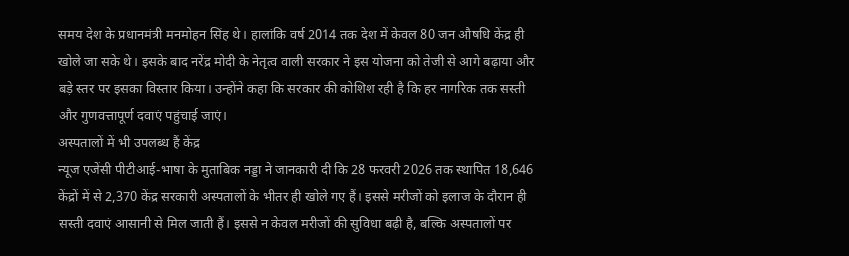समय देश के प्रधानमंत्री मनमोहन सिंह थे। हालांकि वर्ष 2014 तक देश में केवल 80 जन औषधि केंद्र ही खोले जा सके थे। इसके बाद नरेंद्र मोदी के नेतृत्व वाली सरकार ने इस योजना को तेजी से आगे बढ़ाया और बड़े स्तर पर इसका विस्तार किया। उन्होंने कहा कि सरकार की कोशिश रही है कि हर नागरिक तक सस्ती और गुणवत्तापूर्ण दवाएं पहुंचाई जाएं।
अस्पतालों में भी उपलब्ध हैं केंद्र
न्यूज एजेंसी पीटीआई-भाषा के मुताबिक नड्डा ने जानकारी दी कि 28 फरवरी 2026 तक स्थापित 18,646 केंद्रों में से 2,370 केंद्र सरकारी अस्पतालों के भीतर ही खोले गए हैं। इससे मरीजों को इलाज के दौरान ही सस्ती दवाएं आसानी से मिल जाती हैं। इससे न केवल मरीजों की सुविधा बढ़ी है, बल्कि अस्पतालों पर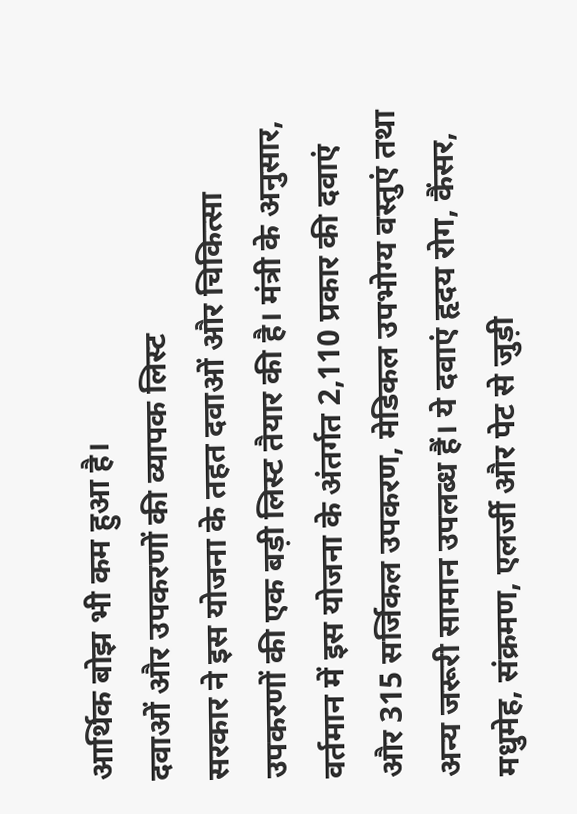आर्थिक बोझ भी कम हुआ है।
दवाओं और उपकरणों की व्यापक लिस्ट
सरकार ने इस योजना के तहत दवाओं और चिकित्सा उपकरणों की एक बड़ी लिस्ट तैयार की है। मंत्री के अनुसार, वर्तमान में इस योजना के अंतर्गत 2,110 प्रकार की दवाएं और 315 सर्जिकल उपकरण, मेडिकल उपभोग्य वस्तुएं तथा अन्य जरूरी सामान उपलब्ध हैं। ये दवाएं हृदय रोग, कैंसर, मधुमेह, संक्रमण, एलर्जी और पेट से जुड़ी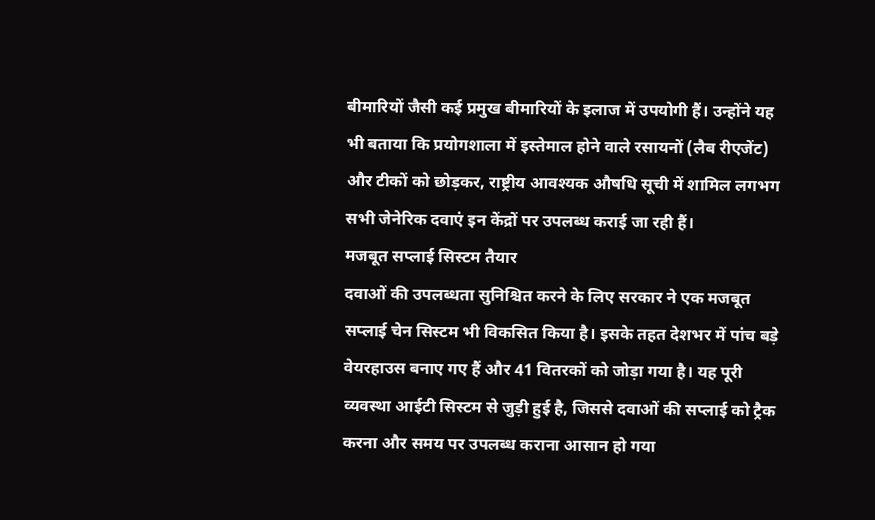बीमारियों जैसी कई प्रमुख बीमारियों के इलाज में उपयोगी हैं। उन्होंने यह भी बताया कि प्रयोगशाला में इस्तेमाल होने वाले रसायनों (लैब रीएजेंट) और टीकों को छोड़कर, राष्ट्रीय आवश्यक औषधि सूची में शामिल लगभग सभी जेनेरिक दवाएं इन केंद्रों पर उपलब्ध कराई जा रही हैं।
मजबूत सप्लाई सिस्टम तैयार
दवाओं की उपलब्धता सुनिश्चित करने के लिए सरकार ने एक मजबूत सप्लाई चेन सिस्टम भी विकसित किया है। इसके तहत देशभर में पांच बड़े वेयरहाउस बनाए गए हैं और 41 वितरकों को जोड़ा गया है। यह पूरी व्यवस्था आईटी सिस्टम से जुड़ी हुई है, जिससे दवाओं की सप्लाई को ट्रैक करना और समय पर उपलब्ध कराना आसान हो गया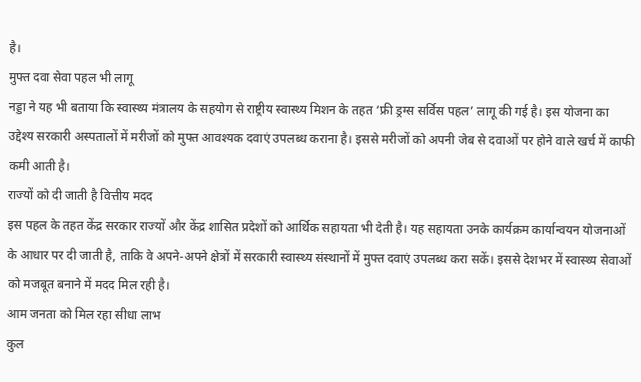है।
मुफ्त दवा सेवा पहल भी लागू
नड्डा ने यह भी बताया कि स्वास्थ्य मंत्रालय के सहयोग से राष्ट्रीय स्वास्थ्य मिशन के तहत ‘फ्री ड्रग्स सर्विस पहल’ लागू की गई है। इस योजना का उद्देश्य सरकारी अस्पतालों में मरीजों को मुफ्त आवश्यक दवाएं उपलब्ध कराना है। इससे मरीजों को अपनी जेब से दवाओं पर होने वाले खर्च में काफी कमी आती है।
राज्यों को दी जाती है वित्तीय मदद
इस पहल के तहत केंद्र सरकार राज्यों और केंद्र शासित प्रदेशों को आर्थिक सहायता भी देती है। यह सहायता उनके कार्यक्रम कार्यान्वयन योजनाओं के आधार पर दी जाती है, ताकि वे अपने-अपने क्षेत्रों में सरकारी स्वास्थ्य संस्थानों में मुफ्त दवाएं उपलब्ध करा सकें। इससे देशभर में स्वास्थ्य सेवाओं को मजबूत बनाने में मदद मिल रही है।
आम जनता को मिल रहा सीधा लाभ
कुल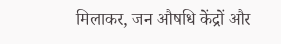मिलाकर, जन औषधि केंद्रों और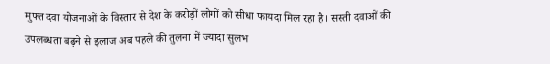मुफ्त दवा योजनाओं के विस्तार से देश के करोड़ों लोगों को सीधा फायदा मिल रहा है। सस्ती दवाओं की उपलब्धता बढ़ने से इलाज अब पहले की तुलना में ज्यादा सुलभ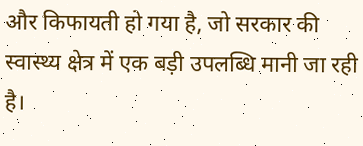और किफायती हो गया है, जो सरकार की स्वास्थ्य क्षेत्र में एक बड़ी उपलब्धि मानी जा रही है।